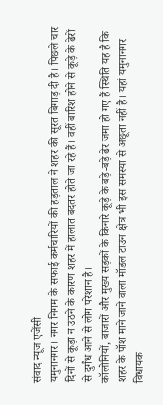संवाद न्यूज एजेंसी
यमुनानगर। नगर निगम के सफाई कर्मचारियों की हड़ताल ने शहर की सूरत बिगाड़ दी है। पिछले चार दिनों से कूड़ा न उठने के कारण शहर में हालात बदतर होते जा रहे हैं। वहीं बारिश होने से कूड़े के ढेरों से दुर्गंध आने से लोग परेशान है।
कॉलोनियों, बाजारों और मुख्य सड़कों के किनारे कूड़े के बड़े-बड़े ढेर जमा हो गए हैं स्थिति यह है कि शहर के पॉश माने जाने वाला मॉडल टाउन क्षेत्र भी इस समस्या से अछूता नहीं है। यहां यमुनानगर विधायक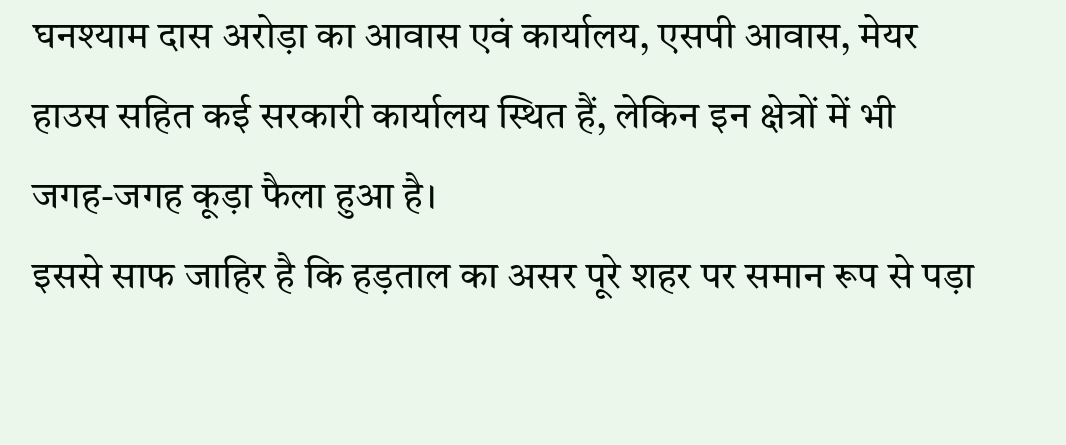घनश्याम दास अरोड़ा का आवास एवं कार्यालय, एसपी आवास, मेयर हाउस सहित कई सरकारी कार्यालय स्थित हैं, लेकिन इन क्षेत्रों में भी जगह-जगह कूड़ा फैला हुआ है।
इससे साफ जाहिर है कि हड़ताल का असर पूरे शहर पर समान रूप से पड़ा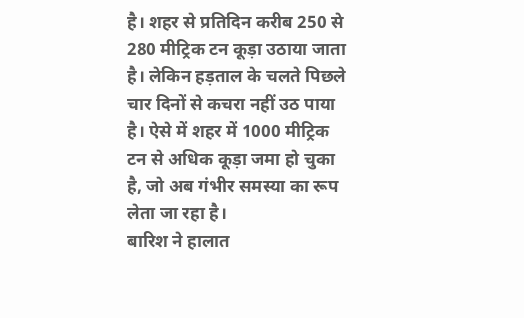है। शहर से प्रतिदिन करीब 250 से 280 मीट्रिक टन कूड़ा उठाया जाता है। लेकिन हड़ताल के चलते पिछले चार दिनों से कचरा नहीं उठ पाया है। ऐसे में शहर में 1000 मीट्रिक टन से अधिक कूड़ा जमा हो चुका है, जो अब गंभीर समस्या का रूप लेता जा रहा है।
बारिश ने हालात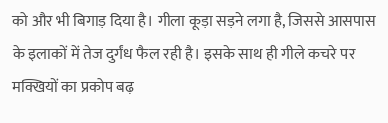को और भी बिगाड़ दिया है। गीला कूड़ा सड़ने लगा है, जिससे आसपास के इलाकों में तेज दुर्गंध फैल रही है। इसके साथ ही गीले कचरे पर मक्खियों का प्रकोप बढ़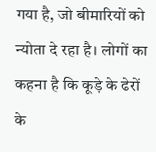गया है, जो बीमारियों को न्योता दे रहा है। लोगों का कहना है कि कूड़े के ढेरों के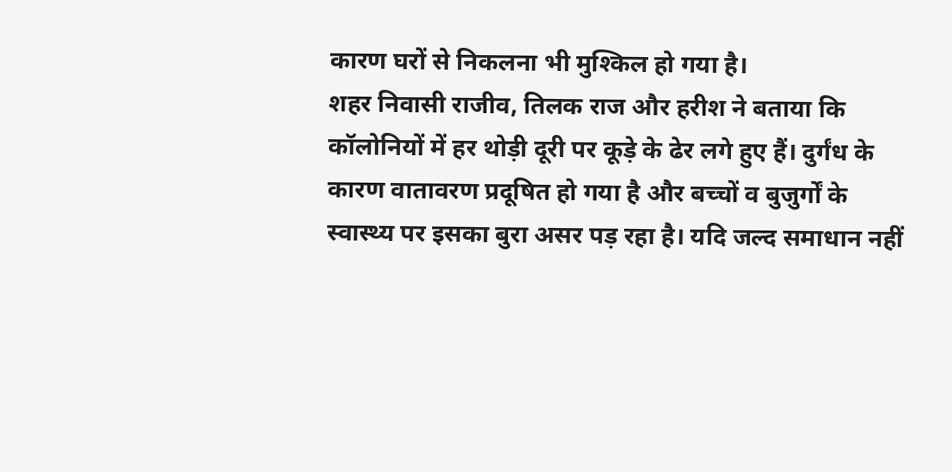कारण घरों से निकलना भी मुश्किल हो गया है।
शहर निवासी राजीव, तिलक राज और हरीश ने बताया कि कॉलोनियों में हर थोड़ी दूरी पर कूड़े के ढेर लगे हुए हैं। दुर्गंध के कारण वातावरण प्रदूषित हो गया है और बच्चों व बुजुर्गों के स्वास्थ्य पर इसका बुरा असर पड़ रहा है। यदि जल्द समाधान नहीं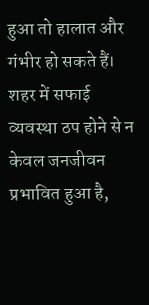हुआ तो हालात और गंभीर हो सकते हैं।
शहर में सफाई व्यवस्था ठप होने से न केवल जनजीवन प्रभावित हुआ है,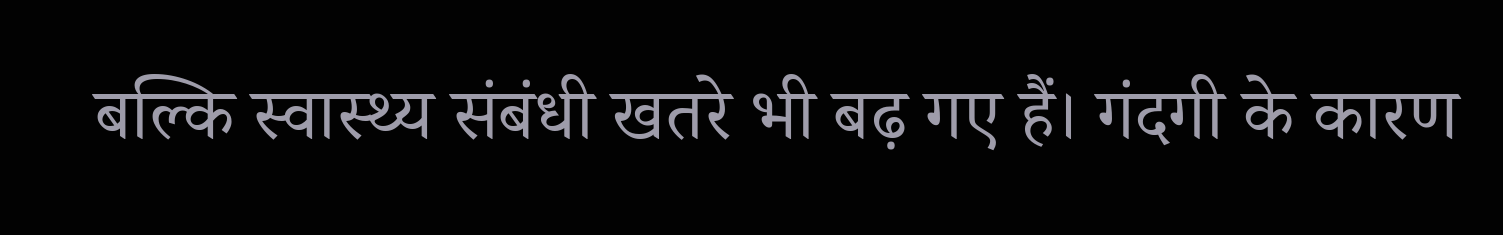बल्कि स्वास्थ्य संबंधी खतरे भी बढ़ गए हैं। गंदगी के कारण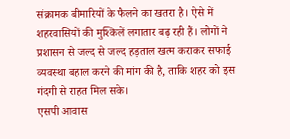संक्रामक बीमारियों के फैलने का खतरा है। ऐसे में शहरवासियों की मुश्किलें लगातार बढ़ रही हैं। लोगों ने प्रशासन से जल्द से जल्द हड़ताल खत्म कराकर सफाई व्यवस्था बहाल करने की मांग की है, ताकि शहर को इस गंदगी से राहत मिल सके।
एसपी आवास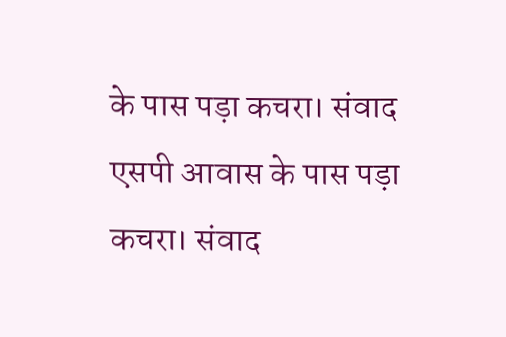के पास पड़ा कचरा। संवाद
एसपी आवास के पास पड़ा कचरा। संवाद